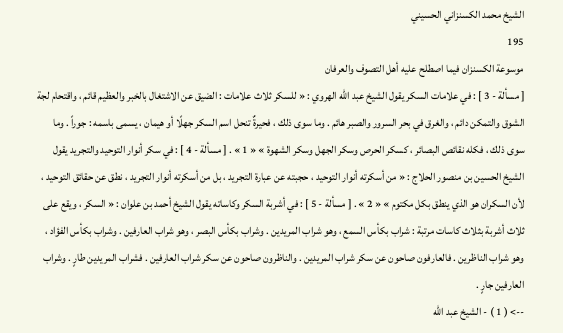الشيخ محمد الكسنزاني الحسيني
195
موسوعة الكسنزان فيما اصطلح عليه أهل التصوف والعرفان
[ مسألة - 3 ] : في علامات السكر يقول الشيخ عبد الله الهروي : « للسكر ثلاث علامات : الضيق عن الاشتغال بالخبر والعظيم قائم ، واقتحام لجة الشوق والتمكن دائم ، والغرق في بحر السرور والصبر هائم . وما سوى ذلك ، فحيرةٌ تنحل اسم السكر جهلًا أو هيمان ، يسمى باسمه : جوراً . وما سوى ذلك ، فكله نقائص البصائر ، كسكر الحرص وسكر الجهل وسكر الشهوة » « 1 » . [ مسألة - 4 ] : في سكر أنوار التوحيد والتجريد يقول الشيخ الحسين بن منصور الحلاج : « من أسكرته أنوار التوحيد ، حجبته عن عبارة التجريد ، بل من أسكرته أنوار التجريد ، نطق عن حقائق التوحيد ، لأن السكران هو الذي ينطق بكل مكتوم » « 2 » . [ مسألة - 5 ] : في أشربة السكر وكاساته يقول الشيخ أحمد بن علوان : « السكر ، ويقع على ثلاث أشربة بثلاث كاسات مرتبة : شراب بكأس السمع ، وهو شراب المريدين . وشراب بكأس البصر ، وهو شراب العارفين . وشراب بكأس الفؤاد ، وهو شراب الناظرين . فالعارفون صاحون عن سكر شراب المريدين . والناظرون صاحون عن سكر شراب العارفين . فشراب المريدين طارٍ . وشراب العارفين جارٍ .
--> ( 1 ) - الشيخ عبد الله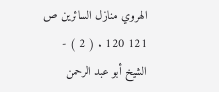الهروي منازل السائرين ص 121 120 . ( 2 ) - الشيخ أبو عبد الرحمن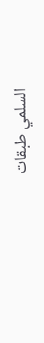السلمي طبقات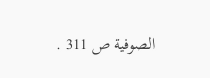الصوفية ص 311 .